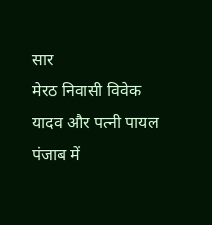सार
मेरठ निवासी विवेक यादव और पत्नी पायल पंजाब में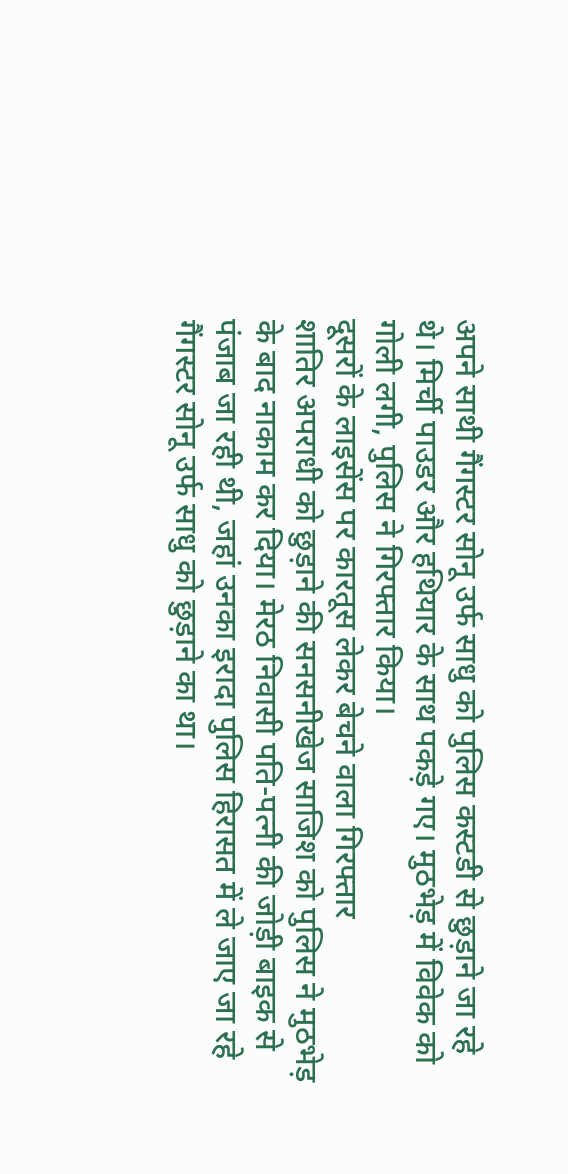अपने साथी गैंगस्टर सोनू उर्फ साधु को पुलिस कस्टडी से छुड़ाने जा रहे थे। मिर्ची पाउडर और हथियार के साथ पकड़े गए। मुठभेड़ में विवेक को गोली लगी, पुलिस ने गिरफ्तार किया।
दूसरों के लाइसेंस पर कारतूस लेकर बेचने वाला गिरफ्तार
शातिर अपराधी को छुड़ाने की सनसनीखेज साजिश को पुलिस ने मुठभेड़ के बाद नाकाम कर दिया। मेरठ निवासी पति-पत्नी की जोड़ी बाइक से पंजाब जा रही थी, जहां उनका इरादा पुलिस हिरासत में ले जाए जा रहे गैंगस्टर सोनू उर्फ साधु को छुड़ाने का था।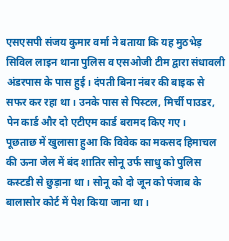एसएसपी संजय कुमार वर्मा ने बताया कि यह मुठभेड़ सिविल लाइन थाना पुलिस व एसओजी टीम द्वारा संधावली अंडरपास के पास हुई। दंपती बिना नंबर की बाइक से सफर कर रहा था। उनके पास से पिस्टल, मिर्ची पाउडर, पेन कार्ड और दो एटीएम कार्ड बरामद किए गए।
पूछताछ में खुलासा हुआ कि विवेक का मकसद हिमाचल की ऊना जेल में बंद शातिर सोनू उर्फ साधु को पुलिस कस्टडी से छुड़ाना था। सोनू को दो जून को पंजाब के बालासोर कोर्ट में पेश किया जाना था।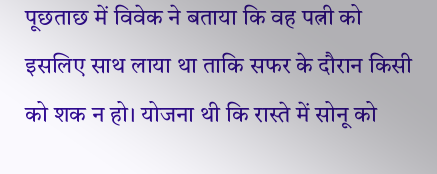पूछताछ में विवेक ने बताया कि वह पत्नी को इसलिए साथ लाया था ताकि सफर के दौरान किसी को शक न हो। योजना थी कि रास्ते में सोनू को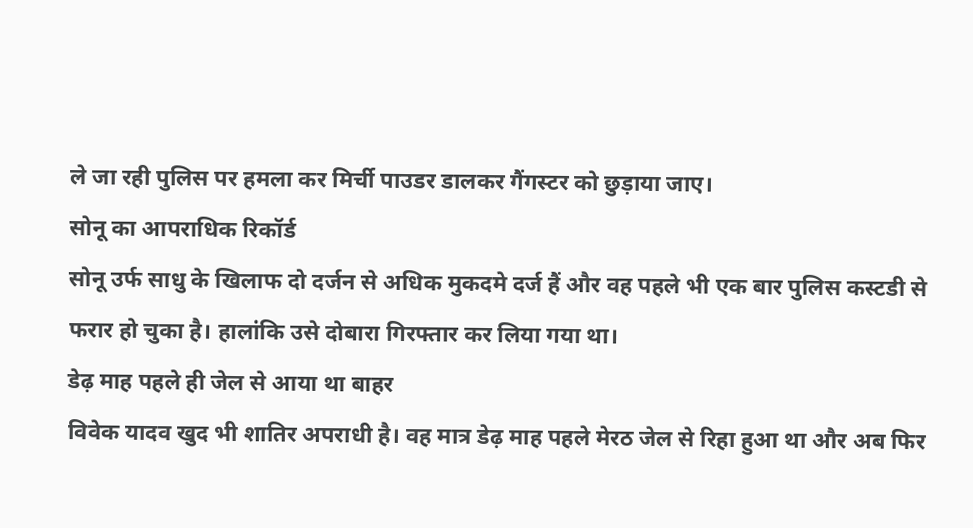ले जा रही पुलिस पर हमला कर मिर्ची पाउडर डालकर गैंगस्टर को छुड़ाया जाए।
सोनू का आपराधिक रिकॉर्ड
सोनू उर्फ साधु के खिलाफ दो दर्जन से अधिक मुकदमे दर्ज हैं और वह पहले भी एक बार पुलिस कस्टडी से फरार हो चुका है। हालांकि उसे दोबारा गिरफ्तार कर लिया गया था।
डेढ़ माह पहले ही जेल से आया था बाहर
विवेक यादव खुद भी शातिर अपराधी है। वह मात्र डेढ़ माह पहले मेरठ जेल से रिहा हुआ था और अब फिर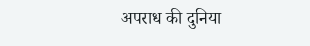अपराध की दुनिया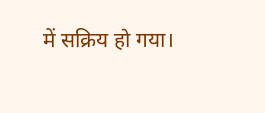में सक्रिय हो गया।